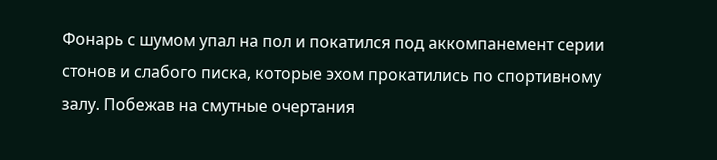Фонарь с шумом упал на пол и покатился под аккомпанемент серии стонов и слабого писка, которые эхом прокатились по спортивному залу. Побежав на смутные очертания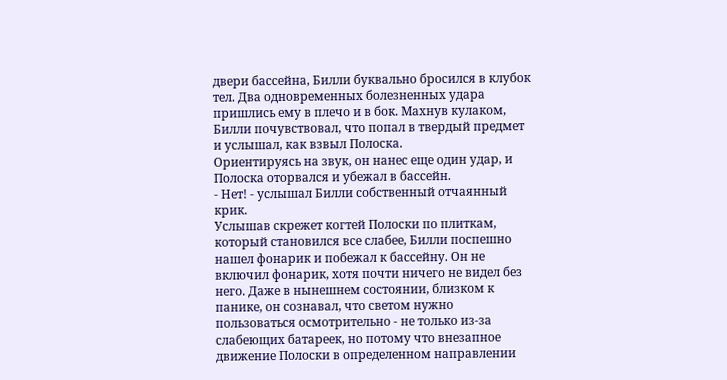двери бассейна, Билли буквально бросился в клубок тел. Два одновременных болезненных удара пришлись ему в плечо и в бок. Махнув кулаком, Билли почувствовал, что попал в твердый предмет и услышал, как взвыл Полоска.
Ориентируясь на звук, он нанес еще один удар, и Полоска оторвался и убежал в бассейн.
- Нет! - услышал Билли собственный отчаянный крик.
Услышав скрежет когтей Полоски по плиткам, который становился все слабее, Билли поспешно нашел фонарик и побежал к бассейну. Он не включил фонарик, хотя почти ничего не видел без него. Даже в нынешнем состоянии, близком к панике, он сознавал, что светом нужно пользоваться осмотрительно - не только из-за слабеющих батареек, но потому что внезапное движение Полоски в определенном направлении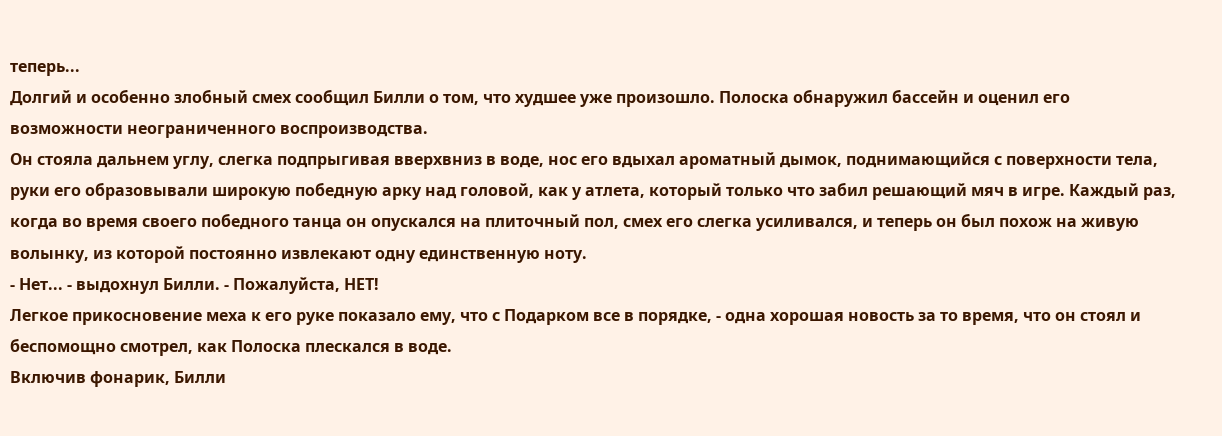теперь...
Долгий и особенно злобный смех сообщил Билли о том, что худшее уже произошло. Полоска обнаружил бассейн и оценил его возможности неограниченного воспроизводства.
Он стояла дальнем углу, слегка подпрыгивая вверхвниз в воде, нос его вдыхал ароматный дымок, поднимающийся с поверхности тела, руки его образовывали широкую победную арку над головой, как у атлета, который только что забил решающий мяч в игре. Каждый раз, когда во время своего победного танца он опускался на плиточный пол, смех его слегка усиливался, и теперь он был похож на живую волынку, из которой постоянно извлекают одну единственную ноту.
- Нет... - выдохнул Билли. - Пожалуйста, HЕТ!
Легкое прикосновение меха к его руке показало ему, что с Подарком все в порядке, - одна хорошая новость за то время, что он стоял и беспомощно смотрел, как Полоска плескался в воде.
Включив фонарик, Билли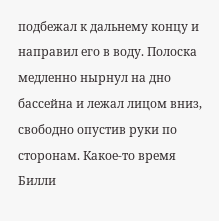подбежал к дальнему концу и направил его в воду. Полоска медленно нырнул на дно бассейна и лежал лицом вниз, свободно опустив руки по сторонам. Какое-то время Билли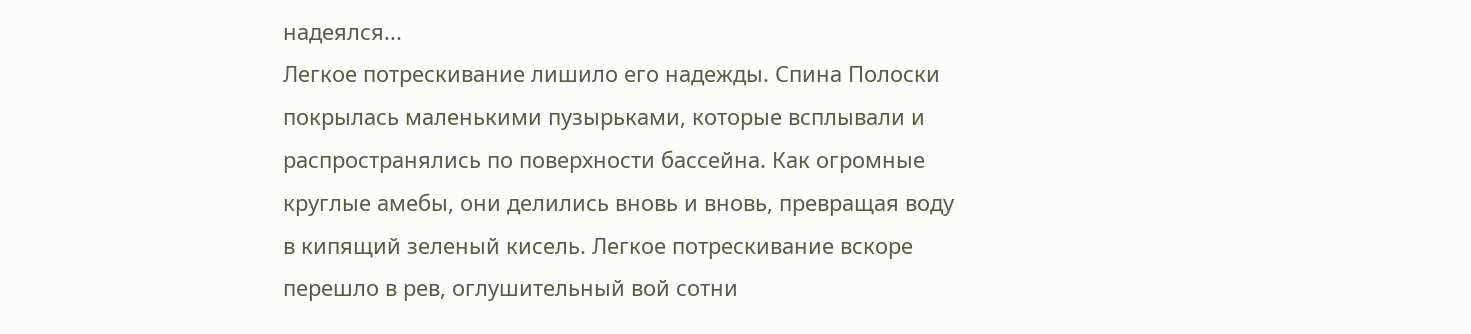надеялся...
Легкое потрескивание лишило его надежды. Спина Полоски покрылась маленькими пузырьками, которые всплывали и распространялись по поверхности бассейна. Как огромные круглые амебы, они делились вновь и вновь, превращая воду в кипящий зеленый кисель. Легкое потрескивание вскоре перешло в рев, оглушительный вой сотни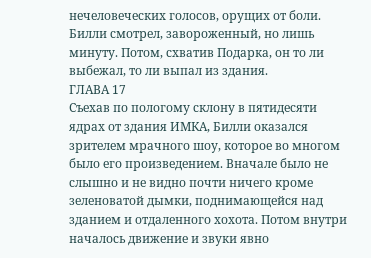нечеловеческих голосов, орущих от боли.
Билли смотрел, завороженный, но лишь минуту. Потом, схватив Подарка, он то ли выбежал, то ли выпал из здания.
ГЛАВА 17
Съехав по пологому склону в пятидесяти ядрах от здания ИМКА, Билли оказался зрителем мрачного шоу, которое во многом было его произведением. Вначале было не слышно и не видно почти ничего кроме зеленоватой дымки, поднимающейся над зданием и отдаленного хохота. Потом внутри началось движение и звуки явно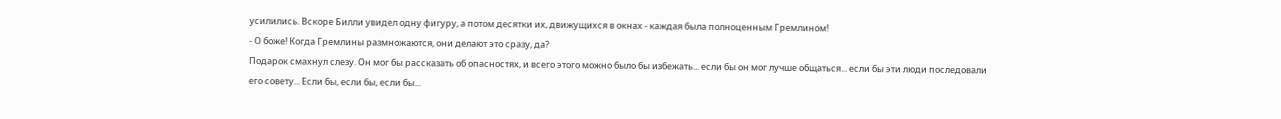усилились. Вскоре Билли увидел одну фигуру, а потом десятки их, движущихся в окнах - каждая была полноценным Гремлином!
- О боже! Когда Гремлины размножаются, они делают это сразу, да?
Подарок смахнул слезу. Он мог бы рассказать об опасностях, и всего этого можно было бы избежать... если бы он мог лучше общаться... если бы эти люди последовали его совету... Если бы, если бы, если бы...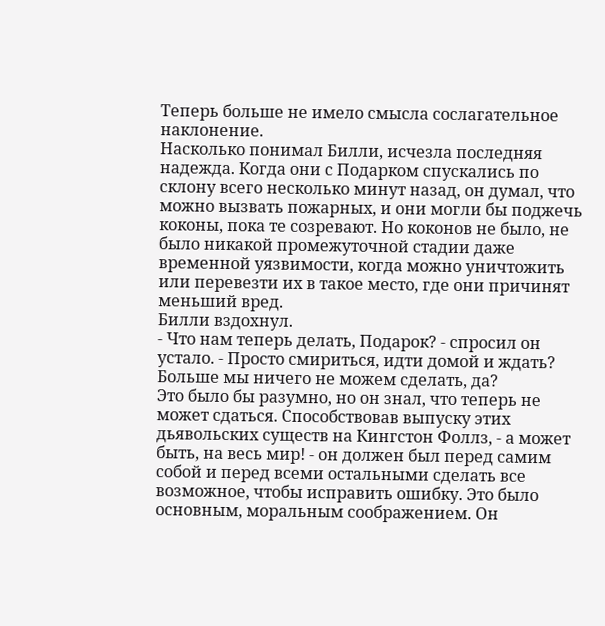Теперь больше не имело смысла сослагательное наклонение.
Насколько понимал Билли, исчезла последняя надежда. Когда они с Подарком спускались по склону всего несколько минут назад, он думал, что можно вызвать пожарных, и они могли бы поджечь коконы, пока те созревают. Но коконов не было, не было никакой промежуточной стадии даже временной уязвимости, когда можно уничтожить или перевезти их в такое место, где они причинят меньший вред.
Билли вздохнул.
- Что нам теперь делать, Подарок? - спросил он устало. - Просто смириться, идти домой и ждать? Больше мы ничего не можем сделать, да?
Это было бы разумно, но он знал, что теперь не может сдаться. Способствовав выпуску этих дьявольских существ на Кингстон Фоллз, - а может быть, на весь мир! - он должен был перед самим собой и перед всеми остальными сделать все возможное, чтобы исправить ошибку. Это было основным, моральным соображением. Он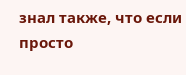знал также, что если просто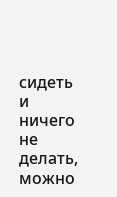сидеть и ничего не делать, можно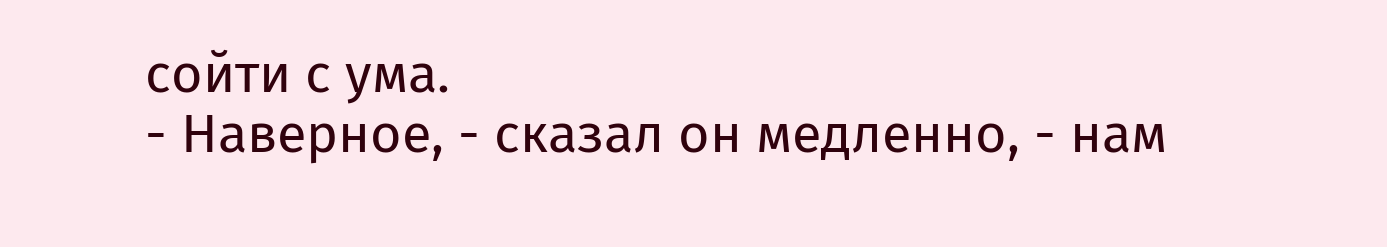сойти с ума.
- Наверное, - сказал он медленно, - нам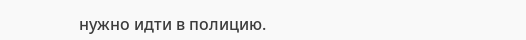нужно идти в полицию.